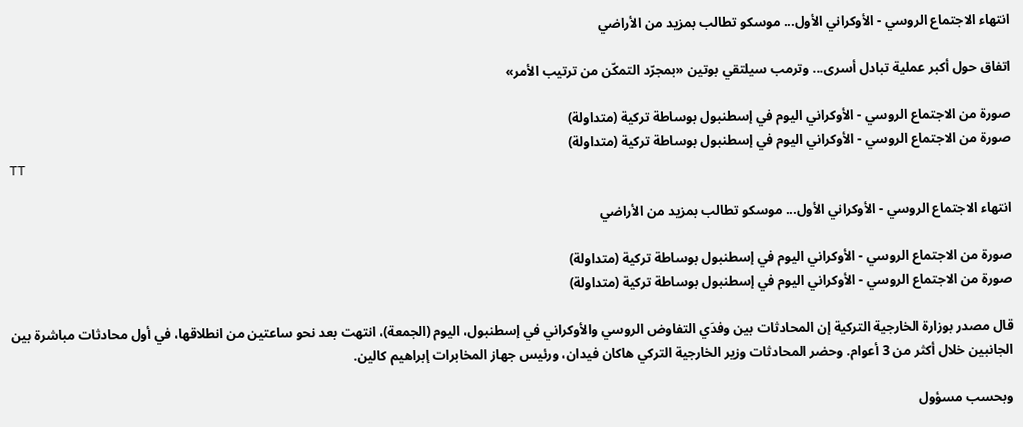انتهاء الاجتماع الروسي - الأوكراني الأول... موسكو تطالب بمزيد من الأراضي

اتفاق حول أكبر عملية تبادل أسرى... وترمب سيلتقي بوتين «بمجرّد التمكّن من ترتيب الأمر»

صورة من الاجتماع الروسي - الأوكراني اليوم في إسطنبول بوساطة تركية (متداولة)
صورة من الاجتماع الروسي - الأوكراني اليوم في إسطنبول بوساطة تركية (متداولة)
TT

انتهاء الاجتماع الروسي - الأوكراني الأول... موسكو تطالب بمزيد من الأراضي

صورة من الاجتماع الروسي - الأوكراني اليوم في إسطنبول بوساطة تركية (متداولة)
صورة من الاجتماع الروسي - الأوكراني اليوم في إسطنبول بوساطة تركية (متداولة)

قال مصدر بوزارة الخارجية التركية إن المحادثات بين وفدَي التفاوض الروسي والأوكراني في إسطنبول، اليوم (الجمعة)، انتهت بعد نحو ساعتين من انطلاقها، في أول محادثات مباشرة بين الجانبين خلال أكثر من 3 أعوام. وحضر المحادثات وزير الخارجية التركي هاكان فيدان، ورئيس جهاز المخابرات إبراهيم كالين.

وبحسب مسؤول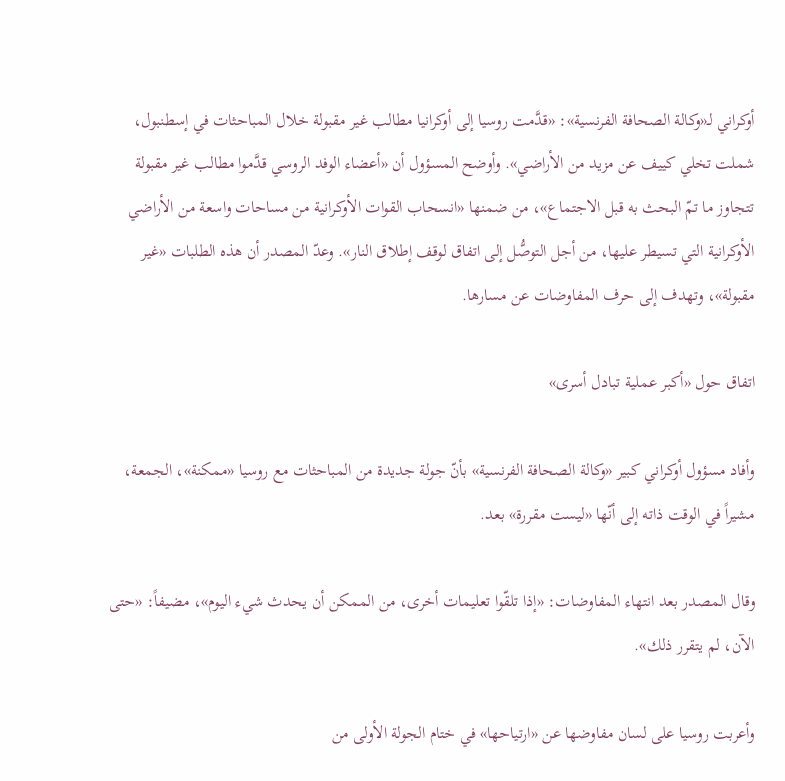أوكراني لـ«وكالة الصحافة الفرنسية»: «قدَّمت روسيا إلى أوكرانيا مطالب غير مقبولة خلال المباحثات في إسطنبول، شملت تخلي كييف عن مزيد من الأراضي». وأوضح المسؤول أن «أعضاء الوفد الروسي قدَّموا مطالب غير مقبولة تتجاوز ما تمّ البحث به قبل الاجتماع»، من ضمنها «انسحاب القوات الأوكرانية من مساحات واسعة من الأراضي الأوكرانية التي تسيطر عليها، من أجل التوصُّل إلى اتفاق لوقف إطلاق النار». وعدّ المصدر أن هذه الطلبات «غير مقبولة»، وتهدف إلى حرف المفاوضات عن مسارها.

اتفاق حول «أكبر عملية تبادل أسرى»

وأفاد مسؤول أوكراني كبير «وكالة الصحافة الفرنسية» بأنّ جولة جديدة من المباحثات مع روسيا «ممكنة»، الجمعة، مشيراً في الوقت ذاته إلى أنّها «ليست مقررة» بعد.

وقال المصدر بعد انتهاء المفاوضات: «إذا تلقّوا تعليمات أخرى، من الممكن أن يحدث شيء اليوم»، مضيفاً: «حتى الآن، لم يتقرر ذلك».

وأعربت روسيا على لسان مفاوضها عن «ارتياحها» في ختام الجولة الأولى من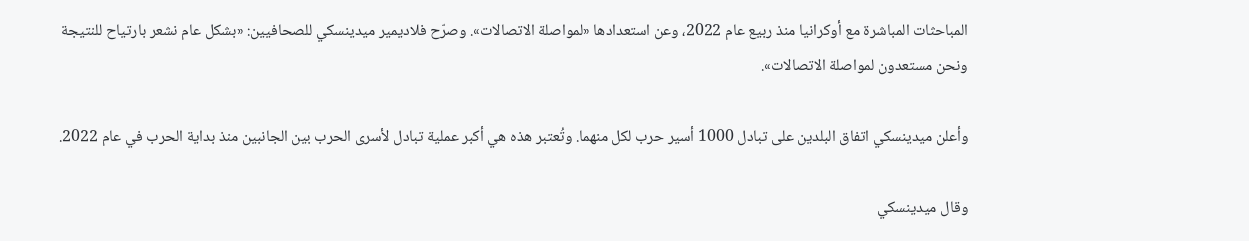المباحثات المباشرة مع أوكرانيا منذ ربيع عام 2022، وعن استعدادها «لمواصلة الاتصالات». وصرّح فلاديمير ميدينسكي للصحافيين: «بشكل عام نشعر بارتياح للنتيجة ونحن مستعدون لمواصلة الاتصالات».

وأعلن ميدينسكي اتفاق البلدين على تبادل 1000 أسير حرب لكل منهما. وتُعتبر هذه هي أكبر عملية تبادل لأسرى الحرب بين الجانبين منذ بداية الحرب في عام 2022.

وقال ميدينسكي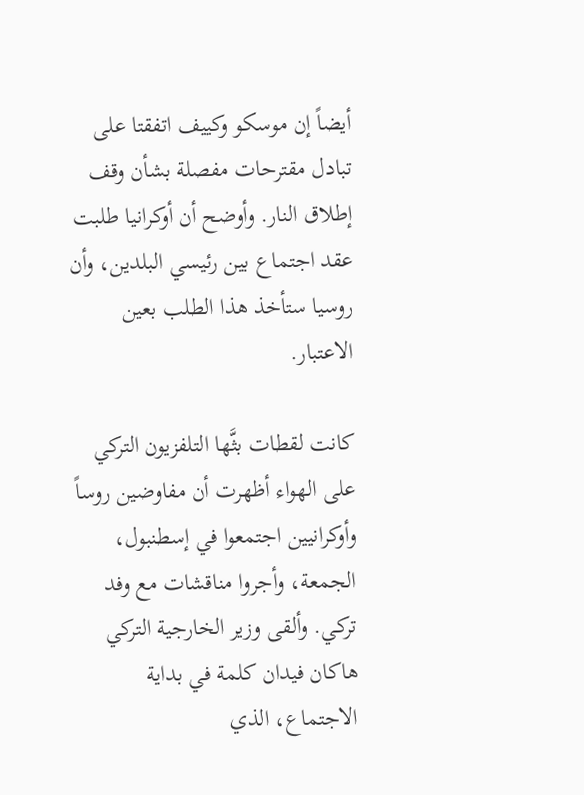أيضاً إن موسكو وكييف اتفقتا على تبادل مقترحات مفصلة بشأن وقف إطلاق النار. وأوضح أن أوكرانيا طلبت عقد اجتماع بين رئيسي البلدين، وأن روسيا ستأخذ هذا الطلب بعين الاعتبار.

كانت لقطات بثَّها التلفزيون التركي على الهواء أظهرت أن مفاوضين روساً وأوكرانيين اجتمعوا في إسطنبول، الجمعة، وأجروا مناقشات مع وفد تركي. وألقى وزير الخارجية التركي هاكان فيدان كلمة في بداية الاجتماع، الذي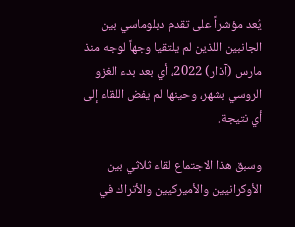يُعد مؤشراً على تقدم دبلوماسي بين الجانبين اللذين لم يلتقيا وجهاً لوجه منذ مارس (آذار) 2022، أي بعد بدء الغزو الروسي بشهر، وحينها لم يفض اللقاء إلى أي نتيجة.

وسبق هذا الاجتماع لقاء ثلاثي بين الأوكرانيين والأميركيين والأتراك في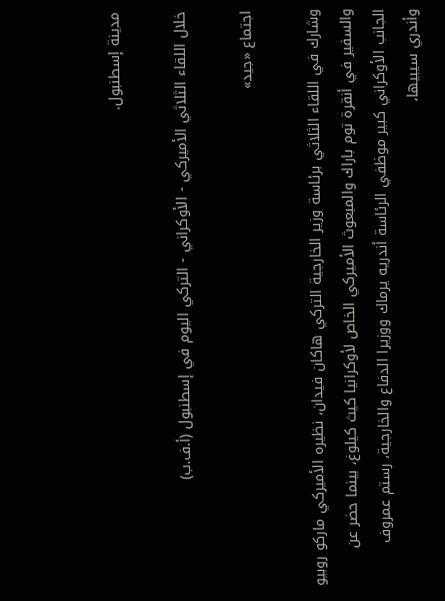مدينة إسطنبول.

خلال اللقاء الثلاثي الأميركي - الأوكراني - التركي اليوم في إسطنبول (أ.ف.ب)

اجتماع «جيد»

وشارك في اللقاء الثلاثي برئاسة وزير الخارجية التركي هاكان فيدان، نظيره الأميركي ماركو روبيو والسفير في أنقرة توم باراك والمبعوث الأميركي الخاص لأوكرانيا كيث كيلوغ، بينما حضر عن الجانب الأوكراني كبير موظفي الرئاسة أندريه يرماك ووزيرا الدفاع والخارجية، رستم عمروف وأندري سيبيها،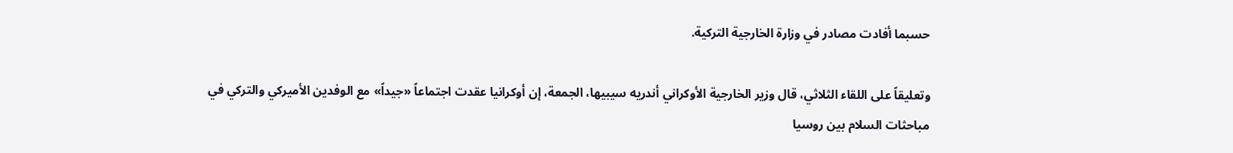حسبما أفادت مصادر في وزارة الخارجية التركية.

وتعليقاً على اللقاء الثلاثي، قال وزير الخارجية الأوكراني أندريه سيبيها، الجمعة، إن أوكرانيا عقدت اجتماعاً «جيداً» مع الوفدين الأميركي والتركي في مباحثات السلام بين روسيا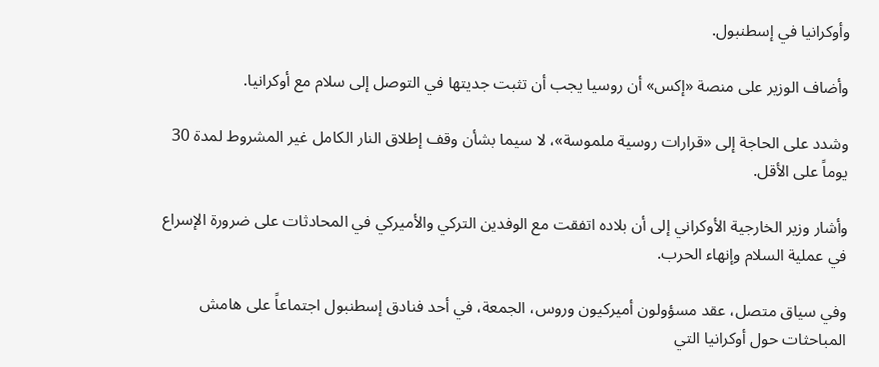وأوكرانيا في إسطنبول.

وأضاف الوزير على منصة «إكس» أن روسيا يجب أن تثبت جديتها في التوصل إلى سلام مع أوكرانيا.

وشدد على الحاجة إلى «قرارات روسية ملموسة»، لا سيما بشأن وقف إطلاق النار الكامل غير المشروط لمدة 30 يوماً على الأقل.

وأشار وزير الخارجية الأوكراني إلى أن بلاده اتفقت مع الوفدين التركي والأميركي في المحادثات على ضرورة الإسراع في عملية السلام وإنهاء الحرب.

وفي سياق متصل، عقد مسؤولون أميركيون وروس، الجمعة، في أحد فنادق إسطنبول اجتماعاً على هامش المباحثات حول أوكرانيا التي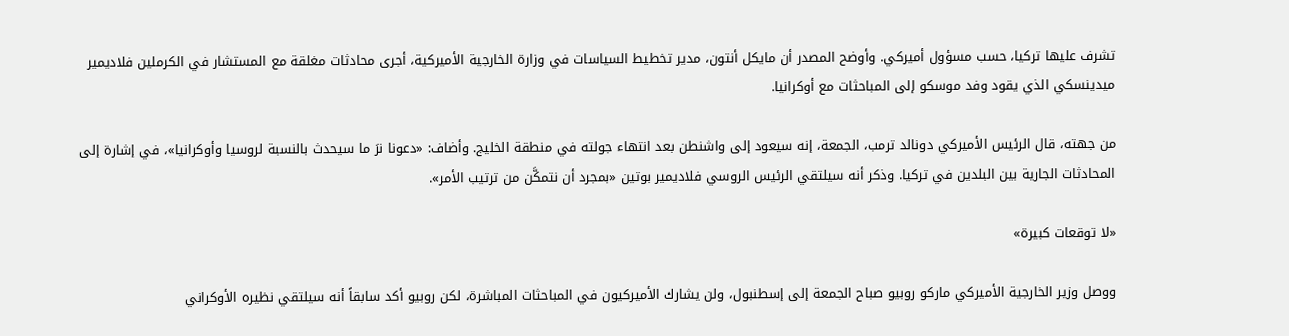تشرف عليها تركيا، حسب مسؤول أميركي. وأوضح المصدر أن مايكل أنتون، مدير تخطيط السياسات في وزارة الخارجية الأميركية، أجرى محادثات مغلقة مع المستشار في الكرملين فلاديمير ميدينسكي الذي يقود وفد موسكو إلى المباحثات مع أوكرانيا.

من جهته، قال الرئيس الأميركي دونالد ترمب، الجمعة، إنه سيعود إلى واشنطن بعد انتهاء جولته في منطقة الخليج. وأضاف: «دعونا نرَ ما سيحدث بالنسبة لروسيا وأوكرانيا»، في إشارة إلى المحادثات الجارية بين البلدين في تركيا. وذكر أنه سيلتقي الرئيس الروسي فلاديمير بوتين «بمجرد أن نتمكَّن من ترتيب الأمر».

«لا توقعات كبيرة»

ووصل وزير الخارجية الأميركي ماركو روبيو صباح الجمعة إلى إسطنبول، ولن يشارك الأميركيون في المباحثات المباشرة، لكن روبيو أكد سابقاً أنه سيلتقي نظيره الأوكراني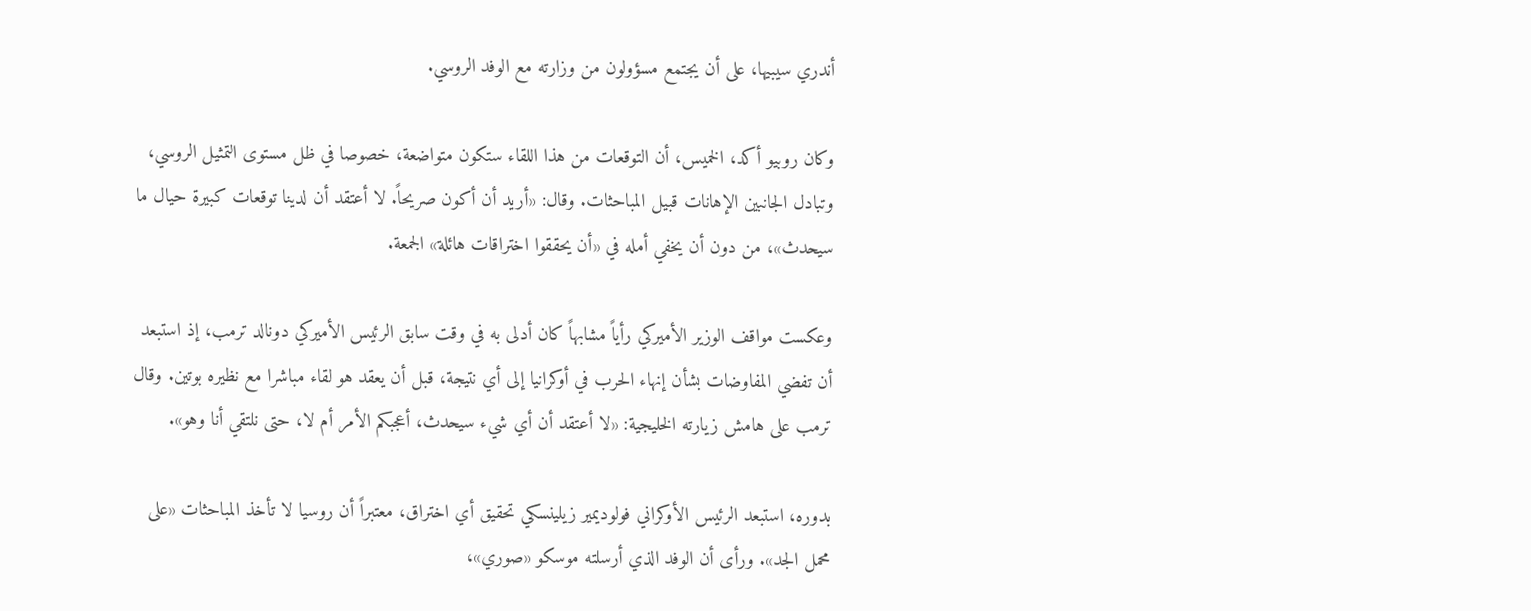أندري سيبيها، على أن يجتمع مسؤولون من وزارته مع الوفد الروسي.

وكان روبيو أكد، الخميس، أن التوقعات من هذا اللقاء ستكون متواضعة، خصوصا في ظل مستوى التمثيل الروسي، وتبادل الجانبين الإهانات قبيل المباحثات. وقال: «أريد أن أكون صريحاً. لا أعتقد أن لدينا توقعات كبيرة حيال ما سيحدث»، من دون أن يخفي أمله في «أن يحققوا اختراقات هائلة» الجمعة.

وعكست مواقف الوزير الأميركي رأياً مشابهاً كان أدلى به في وقت سابق الرئيس الأميركي دونالد ترمب، إذ استبعد أن تفضي المفاوضات بشأن إنهاء الحرب في أوكرانيا إلى أي نتيجة، قبل أن يعقد هو لقاء مباشرا مع نظيره بوتين. وقال ترمب على هامش زيارته الخليجية: «لا أعتقد أن أي شيء سيحدث، أعجبكم الأمر أم لا، حتى نلتقي أنا وهو».

بدوره، استبعد الرئيس الأوكراني فولوديمير زيلينسكي تحقيق أي اختراق، معتبراً أن روسيا لا تأخذ المباحثات «على محمل الجد». ورأى أن الوفد الذي أرسلته موسكو «صوري»،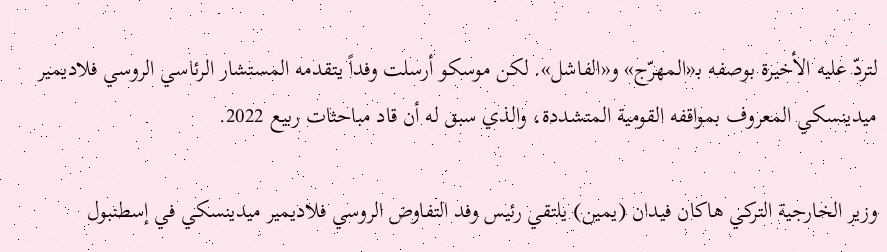لتردّ عليه الأخيرة بوصفه بـ«المهرّج» و«الفاشل». لكن موسكو أرسلت وفداً يتقدمه المستشار الرئاسي الروسي فلاديمير ميدينسكي المعروف بمواقفه القومية المتشددة، والذي سبق له أن قاد مباحثات ربيع 2022.

وزير الخارجية التركي هاكان فيدان (يمين) يلتقي رئيس وفد التفاوض الروسي فلاديمير ميدينسكي في إسطنبول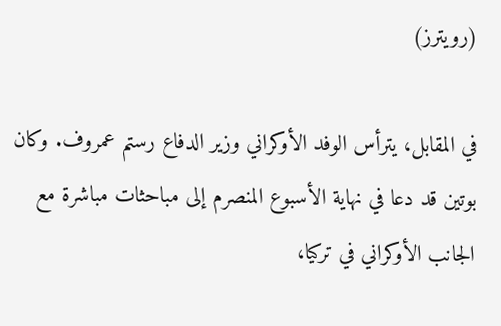(رويترز)

في المقابل، يترأس الوفد الأوكراني وزير الدفاع رستم عمروف. وكان بوتين قد دعا في نهاية الأسبوع المنصرم إلى مباحثات مباشرة مع الجانب الأوكراني في تركيا،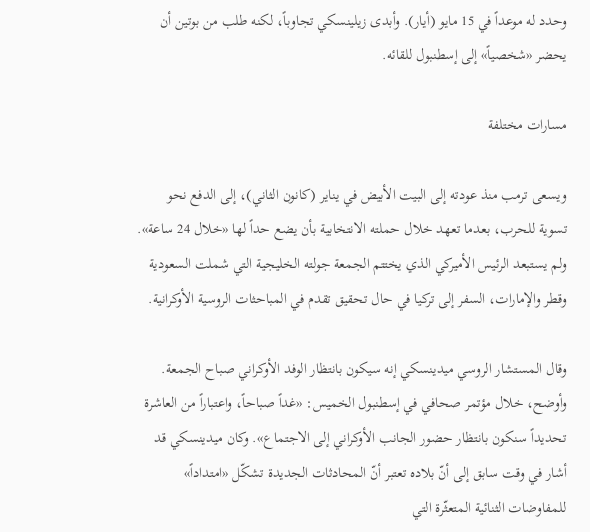وحدد له موعداً في 15 مايو (أيار). وأبدى زيلينسكي تجاوباً، لكنه طلب من بوتين أن يحضر «شخصياً» إلى إسطنبول للقائه.

مسارات مختلفة

ويسعى ترمب منذ عودته إلى البيت الأبيض في يناير (كانون الثاني)، إلى الدفع نحو تسوية للحرب، بعدما تعهد خلال حملته الانتخابية بأن يضع حداً لها «خلال 24 ساعة». ولم يستبعد الرئيس الأميركي الذي يختتم الجمعة جولته الخليجية التي شملت السعودية وقطر والإمارات، السفر إلى تركيا في حال تحقيق تقدم في المباحثات الروسية الأوكرانية.

وقال المستشار الروسي ميدينسكي إنه سيكون بانتظار الوفد الأوكراني صباح الجمعة. وأوضح، خلال مؤتمر صحافي في إسطنبول الخميس: «غداً صباحاً، واعتباراً من العاشرة تحديداً سنكون بانتظار حضور الجانب الأوكراني إلى الاجتماع». وكان ميدينسكي قد أشار في وقت سابق إلى أنّ بلاده تعتبر أنّ المحادثات الجديدة تشكّل «امتداداً» للمفاوضات الثنائية المتعثّرة التي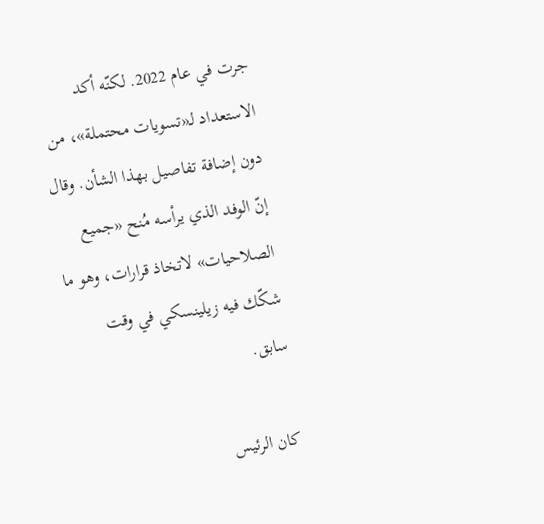جرت في عام 2022. لكنّه أكد الاستعداد لـ«تسويات محتملة»، من دون إضافة تفاصيل بهذا الشأن. وقال إنّ الوفد الذي يرأسه مُنح «جميع الصلاحيات» لاتخاذ قرارات، وهو ما شكّك فيه زيلينسكي في وقت سابق.

كان الرئيس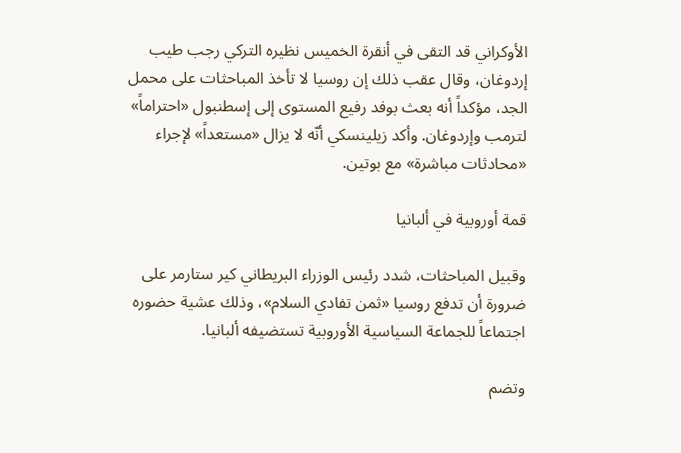الأوكراني قد التقى في أنقرة الخميس نظيره التركي رجب طيب إردوغان، وقال عقب ذلك إن روسيا لا تأخذ المباحثات على محمل الجد، مؤكداً أنه بعث بوفد رفيع المستوى إلى إسطنبول «احتراماً» لترمب وإردوغان. وأكد زيلينسكي أنّه لا يزال «مستعداً» لإجراء «محادثات مباشرة» مع بوتين.

قمة أوروبية في ألبانيا

وقبيل المباحثات، شدد رئيس الوزراء البريطاني كير ستارمر على ضرورة أن تدفع روسيا «ثمن تفادي السلام»، وذلك عشية حضوره اجتماعاً للجماعة السياسية الأوروبية تستضيفه ألبانيا.

وتضم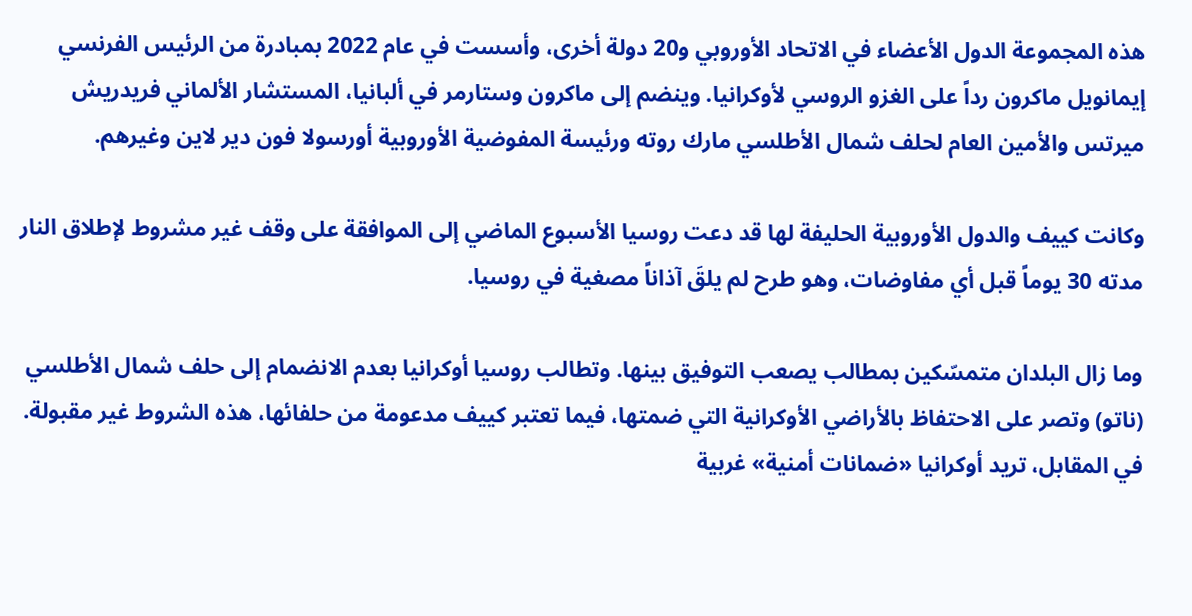هذه المجموعة الدول الأعضاء في الاتحاد الأوروبي و20 دولة أخرى، وأسست في عام 2022 بمبادرة من الرئيس الفرنسي إيمانويل ماكرون رداً على الغزو الروسي لأوكرانيا. وينضم إلى ماكرون وستارمر في ألبانيا، المستشار الألماني فريدريش ميرتس والأمين العام لحلف شمال الأطلسي مارك روته ورئيسة المفوضية الأوروبية أورسولا فون دير لاين وغيرهم.

وكانت كييف والدول الأوروبية الحليفة لها قد دعت روسيا الأسبوع الماضي إلى الموافقة على وقف غير مشروط لإطلاق النار مدته 30 يوماً قبل أي مفاوضات، وهو طرح لم يلقَ آذاناً مصغية في روسيا.

وما زال البلدان متمسّكين بمطالب يصعب التوفيق بينها. وتطالب روسيا أوكرانيا بعدم الانضمام إلى حلف شمال الأطلسي (ناتو) وتصر على الاحتفاظ بالأراضي الأوكرانية التي ضمتها، فيما تعتبر كييف مدعومة من حلفائها، هذه الشروط غير مقبولة. في المقابل، تريد أوكرانيا «ضمانات أمنية» غربية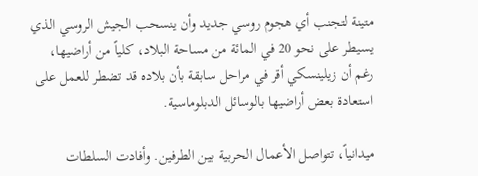متينة لتجنب أي هجوم روسي جديد وأن ينسحب الجيش الروسي الذي يسيطر على نحو 20 في المائة من مساحة البلاد، كلياً من أراضيها، رغم أن زيلينسكي أقر في مراحل سابقة بأن بلاده قد تضطر للعمل على استعادة بعض أراضيها بالوسائل الدبلوماسية.

ميدانياً، تتواصل الأعمال الحربية بين الطرفين. وأفادت السلطات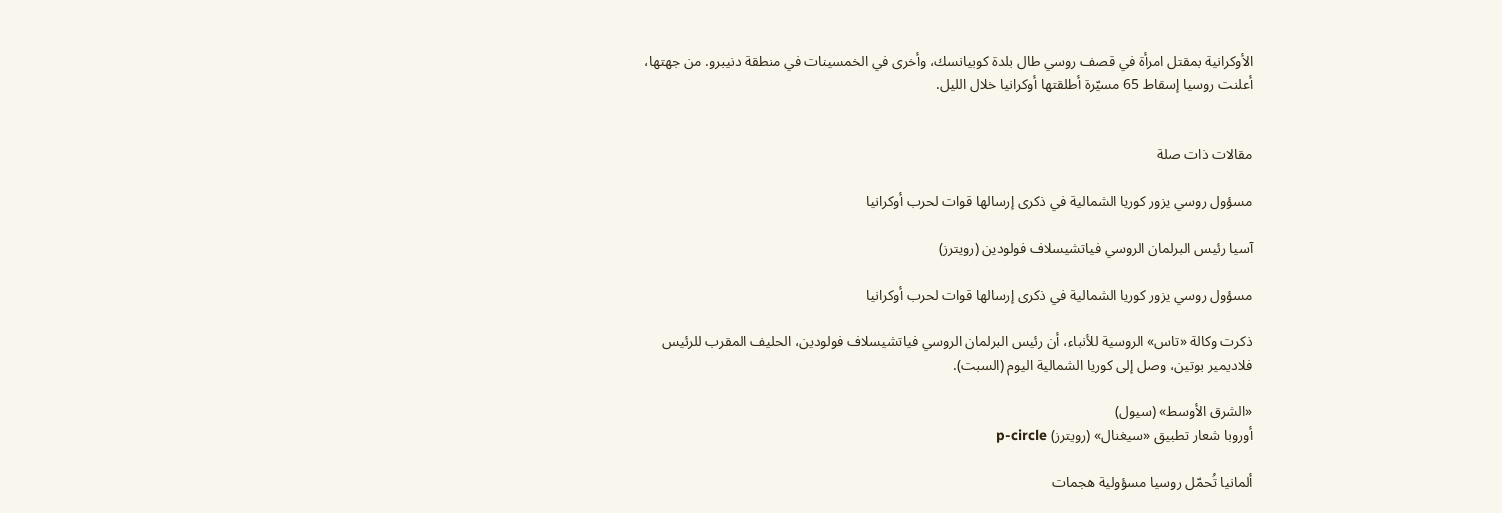الأوكرانية بمقتل امرأة في قصف روسي طال بلدة كوبيانسك، وأخرى في الخمسينات في منطقة دنيبرو. من جهتها، أعلنت روسيا إسقاط 65 مسيّرة أطلقتها أوكرانيا خلال الليل.


مقالات ذات صلة

مسؤول روسي يزور كوريا الشمالية في ذكرى إرسالها قوات لحرب أوكرانيا

آسيا رئيس البرلمان الروسي فياتشيسلاف فولودين (رويترز)

مسؤول روسي يزور كوريا الشمالية في ذكرى إرسالها قوات لحرب أوكرانيا

ذكرت وكالة «تاس» الروسية للأنباء، أن رئيس البرلمان الروسي فياتشيسلاف فولودين، الحليف المقرب للرئيس فلاديمير بوتين، وصل إلى كوريا الشمالية اليوم (السبت).

«الشرق الأوسط» (سيول)
أوروبا شعار تطبيق «سيغنال» (رويترز) p-circle

ألمانيا تُحمّل روسيا مسؤولية هجمات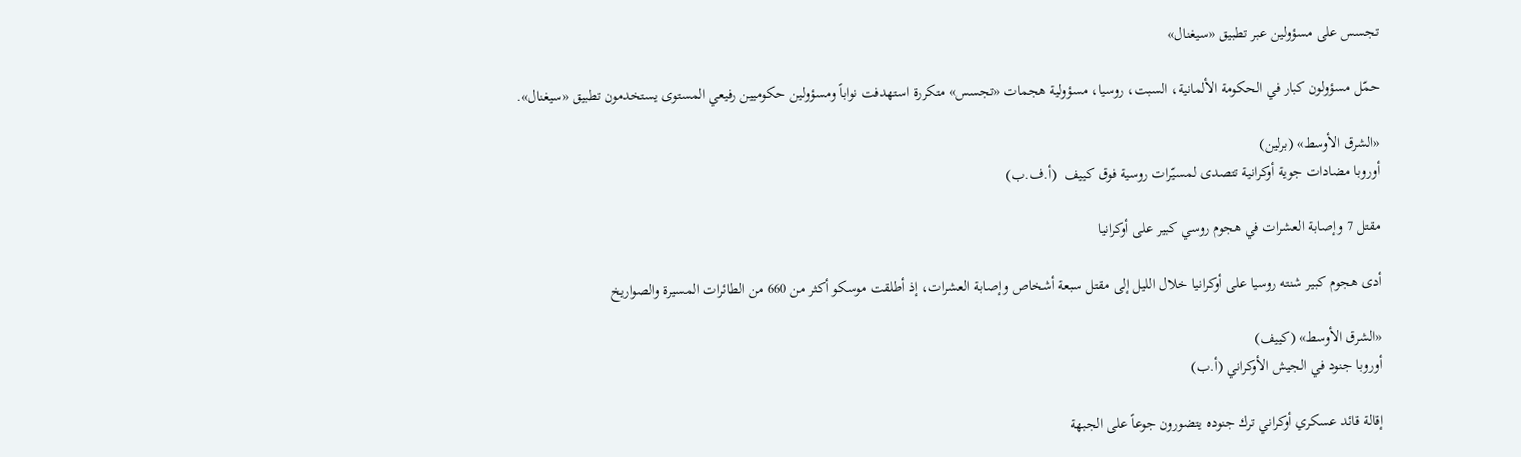تجسس على مسؤولين عبر تطبيق «سيغنال»

حمّل مسؤولون كبار في الحكومة الألمانية، السبت، روسيا، مسؤولية هجمات «تجسس» متكررة استهدفت نواباً ومسؤولين حكوميين رفيعي المستوى يستخدمون تطبيق «سيغنال».

«الشرق الأوسط» (برلين)
أوروبا مضادات جوية أوكرانية تتصدى لمسيّرات روسية فوق كييف  (أ.ف.ب)

مقتل 7 وإصابة العشرات في هجوم روسي كبير على أوكرانيا

أدى هجوم كبير شنته روسيا على أوكرانيا خلال الليل إلى مقتل سبعة أشخاص وإصابة العشرات، إذ أطلقت موسكو أكثر من 660 من الطائرات المسيرة والصواريخ

«الشرق الأوسط» (كييف)
أوروبا جنود في الجيش الأوكراني (أ.ب)

إقالة قائد عسكري أوكراني ترك جنوده يتضورون جوعاً على الجبهة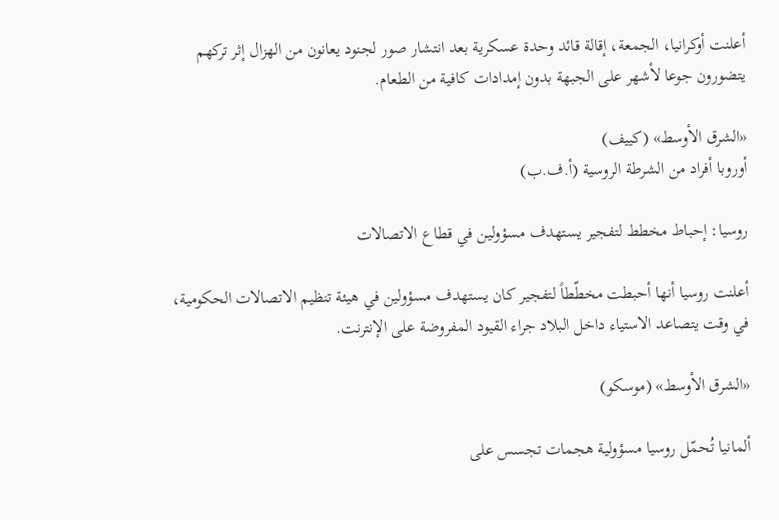أعلنت أوكرانيا، الجمعة، إقالة قائد وحدة عسكرية بعد انتشار صور لجنود يعانون من الهزال إثر تركهم يتضورون جوعا لأشهر على الجبهة بدون إمدادات كافية من الطعام.

«الشرق الأوسط» (كييف)
أوروبا أفراد من الشرطة الروسية (أ.ف.ب)

روسيا: إحباط مخطط لتفجير يستهدف مسؤولين في قطاع الاتصالات

أعلنت روسيا أنها أحبطت مخطّطاً لتفجير كان يستهدف مسؤولين في هيئة تنظيم الاتصالات الحكومية، في وقت يتصاعد الاستياء داخل البلاد جراء القيود المفروضة على الإنترنت.

«الشرق الأوسط» (موسكو)

ألمانيا تُحمّل روسيا مسؤولية هجمات تجسس على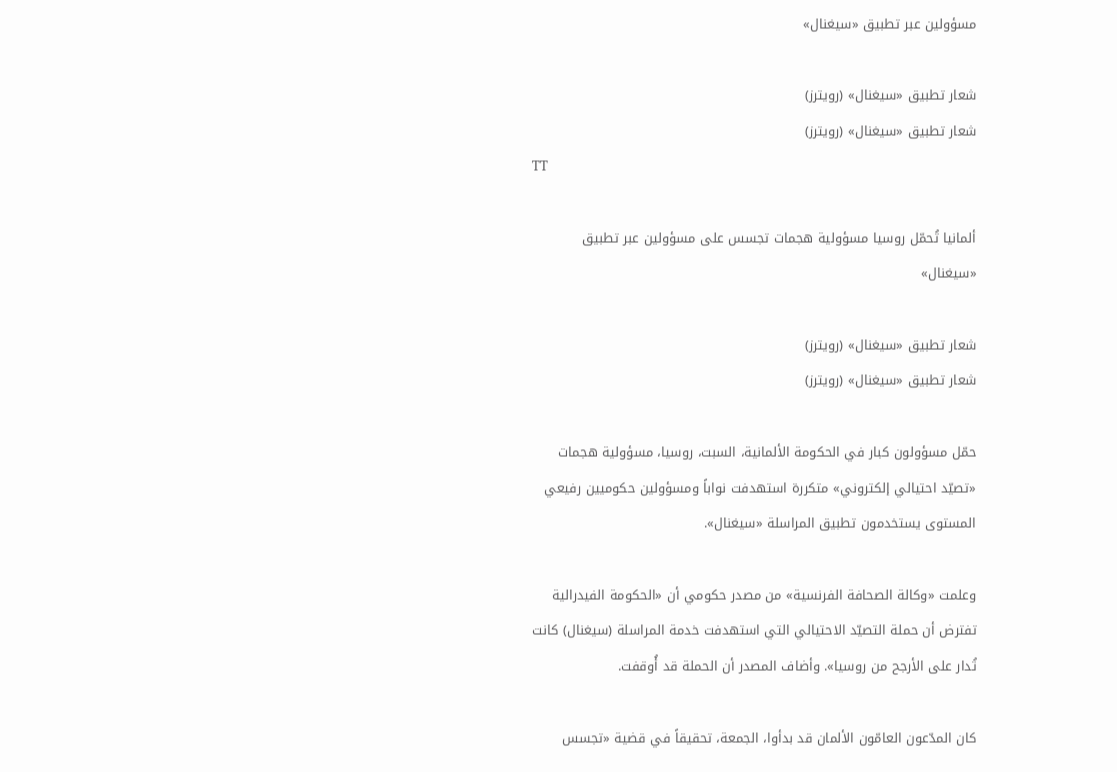مسؤولين عبر تطبيق «سيغنال»

شعار تطبيق «سيغنال» (رويترز)
شعار تطبيق «سيغنال» (رويترز)
TT

ألمانيا تُحمّل روسيا مسؤولية هجمات تجسس على مسؤولين عبر تطبيق «سيغنال»

شعار تطبيق «سيغنال» (رويترز)
شعار تطبيق «سيغنال» (رويترز)

حمّل مسؤولون كبار في الحكومة الألمانية، السبت، روسيا، مسؤولية هجمات «تصيّد احتيالي إلكتروني» متكررة استهدفت نواباً ومسؤولين حكوميين رفيعي المستوى يستخدمون تطبيق المراسلة «سيغنال».

وعلمت «وكالة الصحافة الفرنسية» من مصدر حكومي أن «الحكومة الفيدرالية تفترض أن حملة التصيّد الاحتيالي التي استهدفت خدمة المراسلة (سيغنال) كانت تُدار على الأرجح من روسيا». وأضاف المصدر أن الحملة قد أُوقفت.

كان المدّعون العامّون الألمان قد بدأوا، الجمعة، تحقيقاً في قضية «تجسس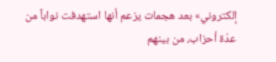إلكتروني» بعد هجمات يزعم أنها استهدفت نواباً من عدّة أحزاب، من بينهم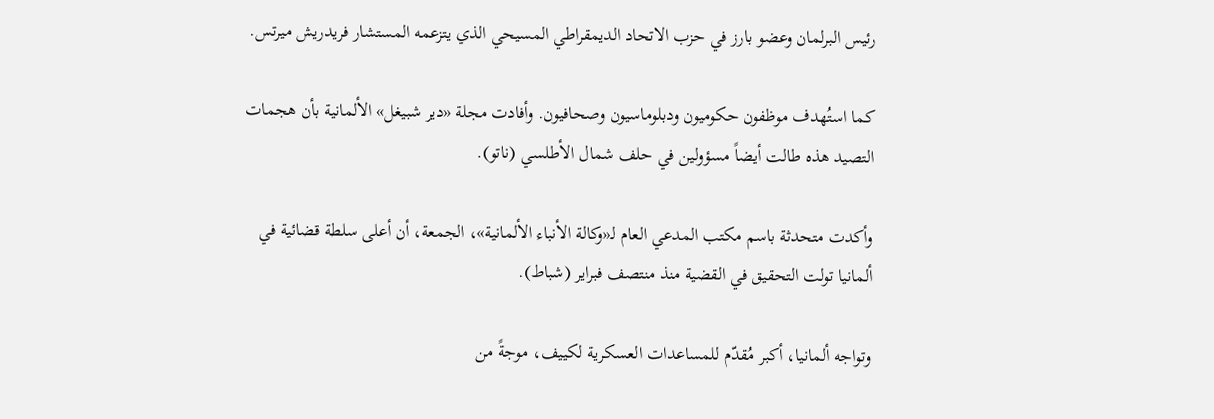رئيس البرلمان وعضو بارز في حزب الاتحاد الديمقراطي المسيحي الذي يتزعمه المستشار فريدريش ميرتس.

كما استُهدف موظفون حكوميون ودبلوماسيون وصحافيون. وأفادت مجلة «دير شبيغل» الألمانية بأن هجمات التصيد هذه طالت أيضاً مسؤولين في حلف شمال الأطلسي (ناتو).

وأكدت متحدثة باسم مكتب المدعي العام لـ«وكالة الأنباء الألمانية»، الجمعة، أن أعلى سلطة قضائية في ألمانيا تولت التحقيق في القضية منذ منتصف فبراير (شباط).

وتواجه ألمانيا، أكبر مُقدّم للمساعدات العسكرية لكييف، موجةً من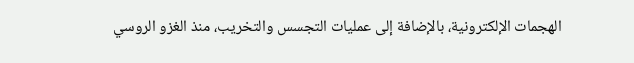الهجمات الإلكترونية، بالإضافة إلى عمليات التجسس والتخريب، منذ الغزو الروسي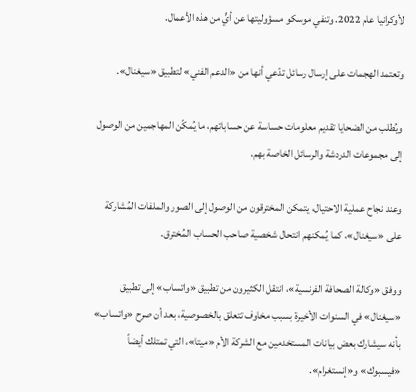لأوكرانيا عام 2022. وتنفي موسكو مسؤوليتها عن أيٍّ من هذه الأعمال.

وتعتمد الهجمات على إرسال رسائل تدّعي أنها من «الدعم الفني» لتطبيق «سيغنال».

ويُطلب من الضحايا تقديم معلومات حساسة عن حساباتهم، ما يُمكّن المهاجمين من الوصول إلى مجموعات الدردشة والرسائل الخاصة بهم.

وعند نجاح عملية الاحتيال، يتمكن المخترقون من الوصول إلى الصور والملفات المُشاركة على «سيغنال»، كما يُمكنهم انتحال شخصية صاحب الحساب المُخترق.

ووفق «وكالة الصحافة الفرنسية»، انتقل الكثيرون من تطبيق «واتساب» إلى تطبيق «سيغنال» في السنوات الأخيرة بسبب مخاوف تتعلق بالخصوصية، بعد أن صرح «واتساب» بأنه سيشارك بعض بيانات المستخدمين مع الشركة الأم «ميتا»، التي تمتلك أيضاً «فيسبوك» و«إنستغرام».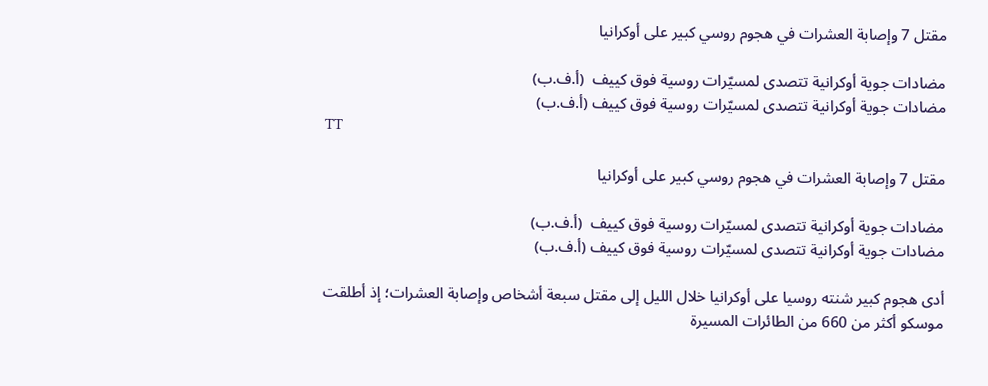مقتل 7 وإصابة العشرات في هجوم روسي كبير على أوكرانيا

مضادات جوية أوكرانية تتصدى لمسيّرات روسية فوق كييف  (أ.ف.ب)
مضادات جوية أوكرانية تتصدى لمسيّرات روسية فوق كييف (أ.ف.ب)
TT

مقتل 7 وإصابة العشرات في هجوم روسي كبير على أوكرانيا

مضادات جوية أوكرانية تتصدى لمسيّرات روسية فوق كييف  (أ.ف.ب)
مضادات جوية أوكرانية تتصدى لمسيّرات روسية فوق كييف (أ.ف.ب)

أدى هجوم كبير شنته روسيا على أوكرانيا خلال الليل إلى مقتل سبعة أشخاص وإصابة العشرات؛ إذ أطلقت موسكو أكثر من 660 من الطائرات المسيرة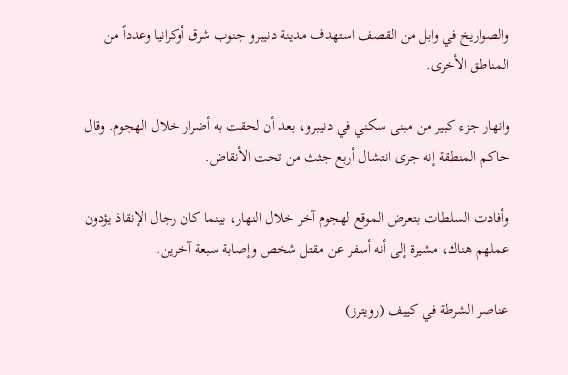والصواريخ في وابل من القصف استهدف مدينة دنيبرو جنوب شرق أوكرانيا وعدداً من المناطق الأخرى.

وانهار جزء كبير من مبنى سكني في دنيبرو، بعد أن لحقت به أضرار خلال الهجوم. وقال حاكم المنطقة إنه جرى انتشال أربع جثث من تحت الأنقاض.

وأفادت السلطات بتعرض الموقع لهجوم آخر خلال النهار، بينما كان رجال الإنقاذ يؤدون عملهم هناك، مشيرة إلى أنه أسفر عن مقتل شخص وإصابة سبعة آخرين.

عناصر الشرطة في كييف (رويترز)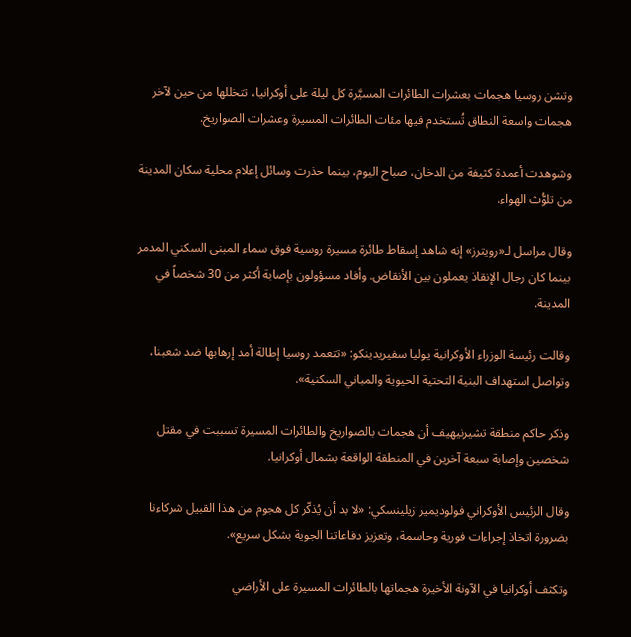وتشن روسيا هجمات بعشرات الطائرات المسيَّرة كل ليلة على أوكرانيا، تتخللها من حين لآخر هجمات واسعة النطاق تُستخدم فيها مئات الطائرات المسيرة وعشرات الصواريخ.

وشوهدت أعمدة كثيفة من الدخان، صباح اليوم، بينما حذرت وسائل إعلام محلية سكان المدينة من تلوُّث الهواء.

وقال مراسل لـ«رويترز» إنه شاهد إسقاط طائرة مسيرة روسية فوق سماء المبنى السكني المدمر بينما كان رجال الإنقاذ يعملون بين الأنقاض. وأفاد مسؤولون بإصابة أكثر من 30 شخصاً في المدينة.

وقالت رئيسة الوزراء الأوكرانية يوليا سفيريدينكو: «تتعمد روسيا إطالة أمد إرهابها ضد شعبنا، وتواصل استهداف البنية التحتية الحيوية والمباني السكنية».

وذكر حاكم منطقة تشيرنيهيف أن هجمات بالصواريخ والطائرات المسيرة تسببت في مقتل شخصين وإصابة سبعة آخرين في المنطقة الواقعة بشمال أوكرانيا.

وقال الرئيس الأوكراني فولوديمير زيلينسكي: «لا بد أن يُذكّر كل هجوم من هذا القبيل شركاءنا بضرورة اتخاذ إجراءات فورية وحاسمة، وتعزيز دفاعاتنا الجوية بشكل سريع».

وتكثف أوكرانيا في الآونة الأخيرة هجماتها بالطائرات المسيرة على الأراضي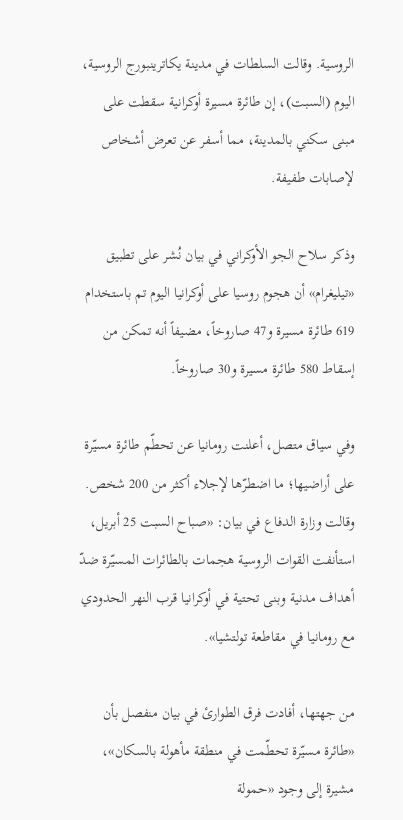الروسية. وقالت السلطات في مدينة يكاترينبورج الروسية، اليوم (السبت)، إن طائرة مسيرة أوكرانية سقطت على مبنى سكني بالمدينة، مما أسفر عن تعرض أشخاص لإصابات طفيفة.

وذكر سلاح الجو الأوكراني في بيان نُشر على تطبيق «تيليغرام» أن هجوم روسيا على أوكرانيا اليوم تم باستخدام 619 طائرة مسيرة و47 صاروخاً، مضيفاً أنه تمكن من إسقاط 580 طائرة مسيرة و30 صاروخاً.

وفي سياق متصل، أعلنت رومانيا عن تحطّم طائرة مسيّرة على أراضيها؛ ما اضطرّها لإجلاء أكثر من 200 شخص. وقالت وزارة الدفاع في بيان: «صباح السبت 25 أبريل، استأنفت القوات الروسية هجمات بالطائرات المسيّرة ضدّ أهداف مدنية وبنى تحتية في أوكرانيا قرب النهر الحدودي مع رومانيا في مقاطعة تولتشيا».

من جهتها، أفادت فرق الطوارئ في بيان منفصل بأن «طائرة مسيّرة تحطّمت في منطقة مأهولة بالسكان»، مشيرة إلى وجود «حمولة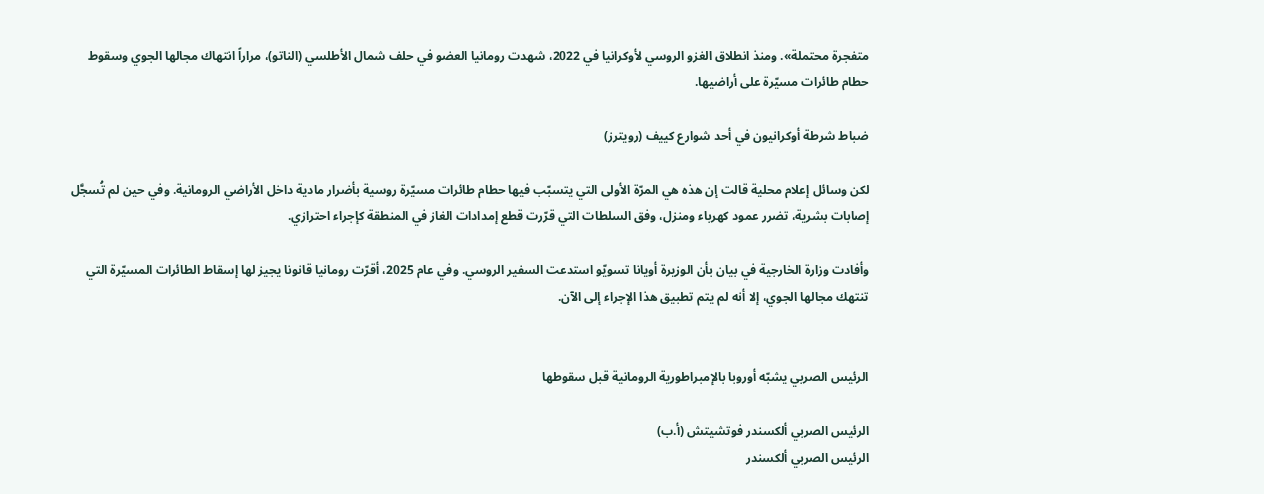متفجرة محتملة». ومنذ انطلاق الغزو الروسي لأوكرانيا في 2022، شهدت رومانيا العضو في حلف شمال الأطلسي (الناتو)، مراراً انتهاك مجالها الجوي وسقوط حطام طائرات مسيّرة على أراضيها.

ضباط شرطة أوكرانيون في أحد شوارع كييف (رويترز)

لكن وسائل إعلام محلية قالت إن هذه هي المرّة الأولى التي يتسبّب فيها حطام طائرات مسيّرة روسية بأضرار مادية داخل الأراضي الرومانية. وفي حين لم تُسجَّل إصابات بشرية، تضرر عمود كهرباء ومنزل، وفق السلطات التي قرّرت قطع إمدادات الغاز في المنطقة كإجراء احترازي.

وأفادت وزارة الخارجية في بيان بأن الوزيرة أويانا تسويّو استدعت السفير الروسي. وفي عام 2025، أقرّت رومانيا قانونا يجيز لها إسقاط الطائرات المسيّرة التي تنتهك مجالها الجوي، إلا أنه لم يتم تطبيق هذا الإجراء إلى الآن.


الرئيس الصربي يشبّه أوروبا بالإمبراطورية الرومانية قبل سقوطها

الرئيس الصربي ألكسندر فوتشيتش (أ.ب)
الرئيس الصربي ألكسندر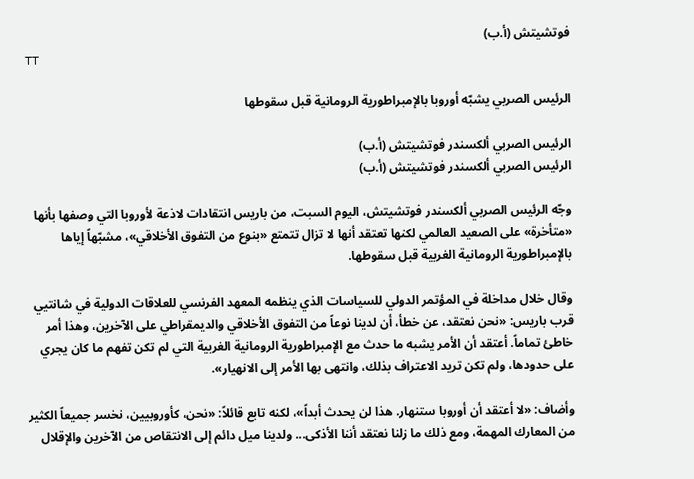فوتشيتش (أ.ب)
TT

الرئيس الصربي يشبّه أوروبا بالإمبراطورية الرومانية قبل سقوطها

الرئيس الصربي ألكسندر فوتشيتش (أ.ب)
الرئيس الصربي ألكسندر فوتشيتش (أ.ب)

وجّه الرئيس الصربي ألكسندر فوتشيتش، اليوم السبت، من باريس انتقادات لاذعة لأوروبا التي وصفها بأنها «متأخرة» على الصعيد العالمي لكنها تعتقد أنها لا تزال تتمتع «بنوع من التفوق الأخلاقي»، مشبّهاً إياها بالإمبراطورية الرومانية الغربية قبل سقوطها.

وقال خلال مداخلة في المؤتمر الدولي للسياسات الذي ينظمه المعهد الفرنسي للعلاقات الدولية في شانتيي قرب باريس: «نحن نعتقد، عن خطأ، أن لدينا نوعاً من التفوق الأخلاقي والديمقراطي على الآخرين، وهذا أمر خاطئ تماماً. أعتقد أن الأمر يشبه ما حدث مع الإمبراطورية الرومانية الغربية التي لم تكن تفهم ما كان يجري على حدودها، ولم تكن تريد الاعتراف بذلك، وانتهى بها الأمر إلى الانهيار».

وأضاف: «لا أعتقد أن أوروبا ستنهار. هذا لن يحدث أبداً»، لكنه تابع قائلاً: «نحن، كأوروبيين، نخسر جميعاً الكثير من المعارك المهمة، ومع ذلك ما زلنا نعتقد أننا الأذكى... ولدينا ميل دائم إلى الانتقاص من الآخرين والإقلال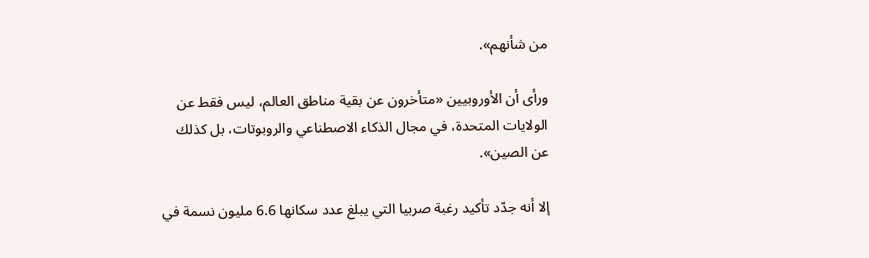من شأنهم».

ورأى أن الأوروبيين «متأخرون عن بقية مناطق العالم، ليس فقط عن الولايات المتحدة، في مجال الذكاء الاصطناعي والروبوتات، بل كذلك عن الصين».

إلا أنه جدّد تأكيد رغبة صربيا التي يبلغ عدد سكانها 6.6 مليون نسمة في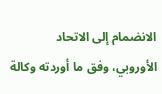الانضمام إلى الاتحاد الأوروبي، وفق ما أوردته وكالة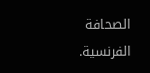الصحافة الفرنسية.